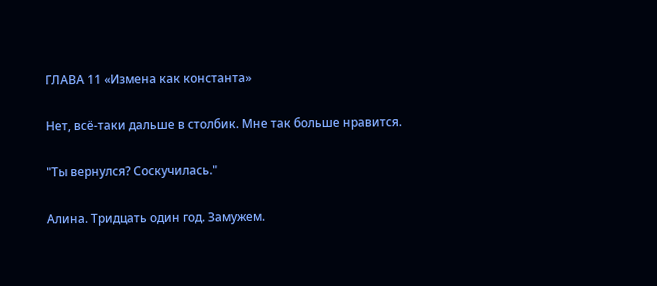ГЛАВА 11 «Измена как константа»

Нет, всё-таки дальше в столбик. Мне так больше нравится.

"Ты вернулся? Соскучилась."

Алина. Тридцать один год. Замужем.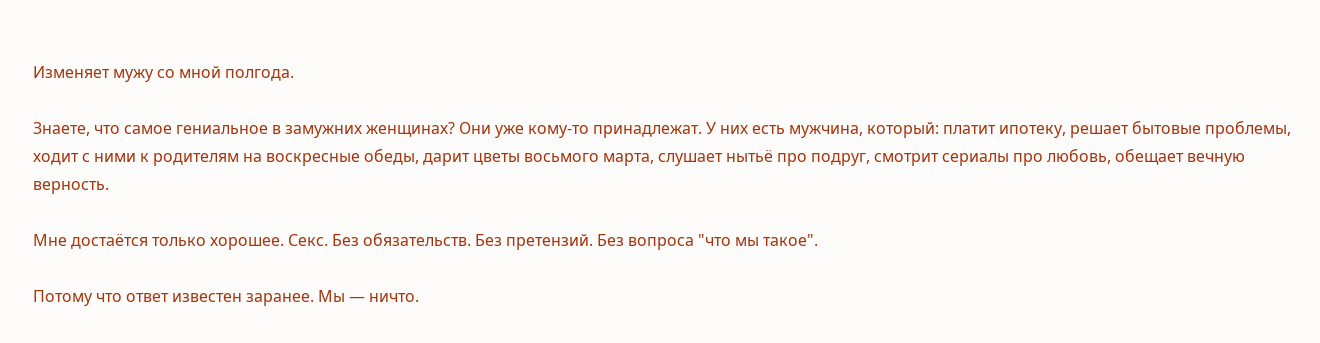Изменяет мужу со мной полгода.

Знаете, что самое гениальное в замужних женщинах? Они уже кому-то принадлежат. У них есть мужчина, который: платит ипотеку, решает бытовые проблемы, ходит с ними к родителям на воскресные обеды, дарит цветы восьмого марта, слушает нытьё про подруг, смотрит сериалы про любовь, обещает вечную верность.

Мне достаётся только хорошее. Секс. Без обязательств. Без претензий. Без вопроса "что мы такое".

Потому что ответ известен заранее. Мы — ничто.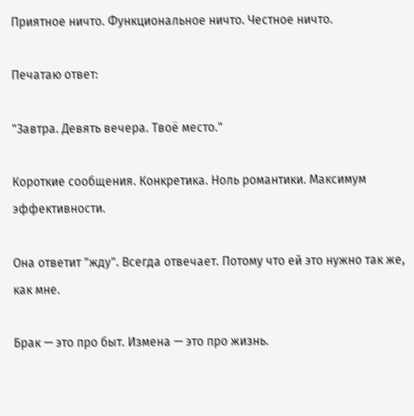Приятное ничто. Функциональное ничто. Честное ничто.

Печатаю ответ:

"Завтра. Девять вечера. Твоё место."

Короткие сообщения. Конкретика. Ноль романтики. Максимум эффективности.

Она ответит "жду". Всегда отвечает. Потому что ей это нужно так же, как мне.

Брак — это про быт. Измена — это про жизнь.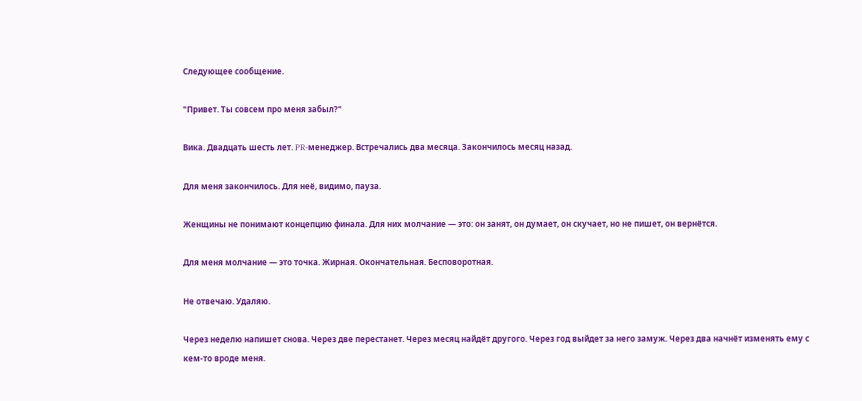Следующее сообщение.

"Привет. Ты совсем про меня забыл?"

Вика. Двадцать шесть лет. PR-менеджер. Встречались два месяца. Закончилось месяц назад.

Для меня закончилось. Для неё, видимо, пауза.

Женщины не понимают концепцию финала. Для них молчание — это: он занят, он думает, он скучает, но не пишет, он вернётся.

Для меня молчание — это точка. Жирная. Окончательная. Бесповоротная.

Не отвечаю. Удаляю.

Через неделю напишет снова. Через две перестанет. Через месяц найдёт другого. Через год выйдет за него замуж. Через два начнёт изменять ему с кем-то вроде меня.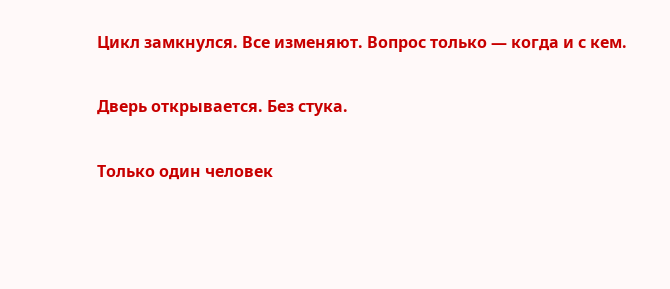Цикл замкнулся. Все изменяют. Вопрос только — когда и с кем.

Дверь открывается. Без стука.

Только один человек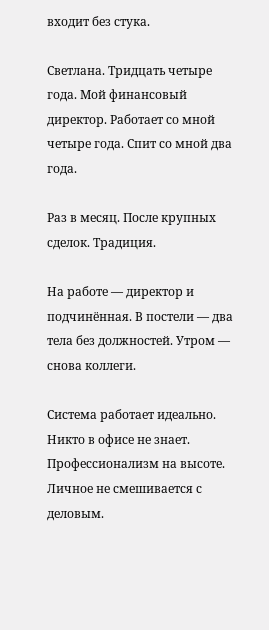входит без стука.

Светлана. Тридцать четыре года. Мой финансовый директор. Работает со мной четыре года. Спит со мной два года.

Раз в месяц. После крупных сделок. Традиция.

На работе — директор и подчинённая. В постели — два тела без должностей. Утром — снова коллеги.

Система работает идеально. Никто в офисе не знает. Профессионализм на высоте. Личное не смешивается с деловым.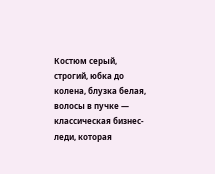Костюм серый, строгий, юбка до колена, блузка белая, волосы в пучке — классическая бизнес-леди, которая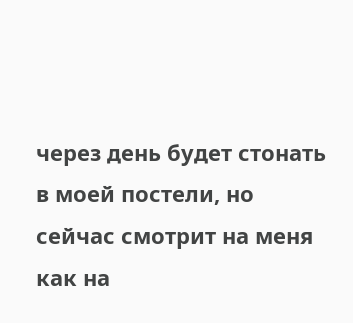через день будет стонать в моей постели, но сейчас смотрит на меня как на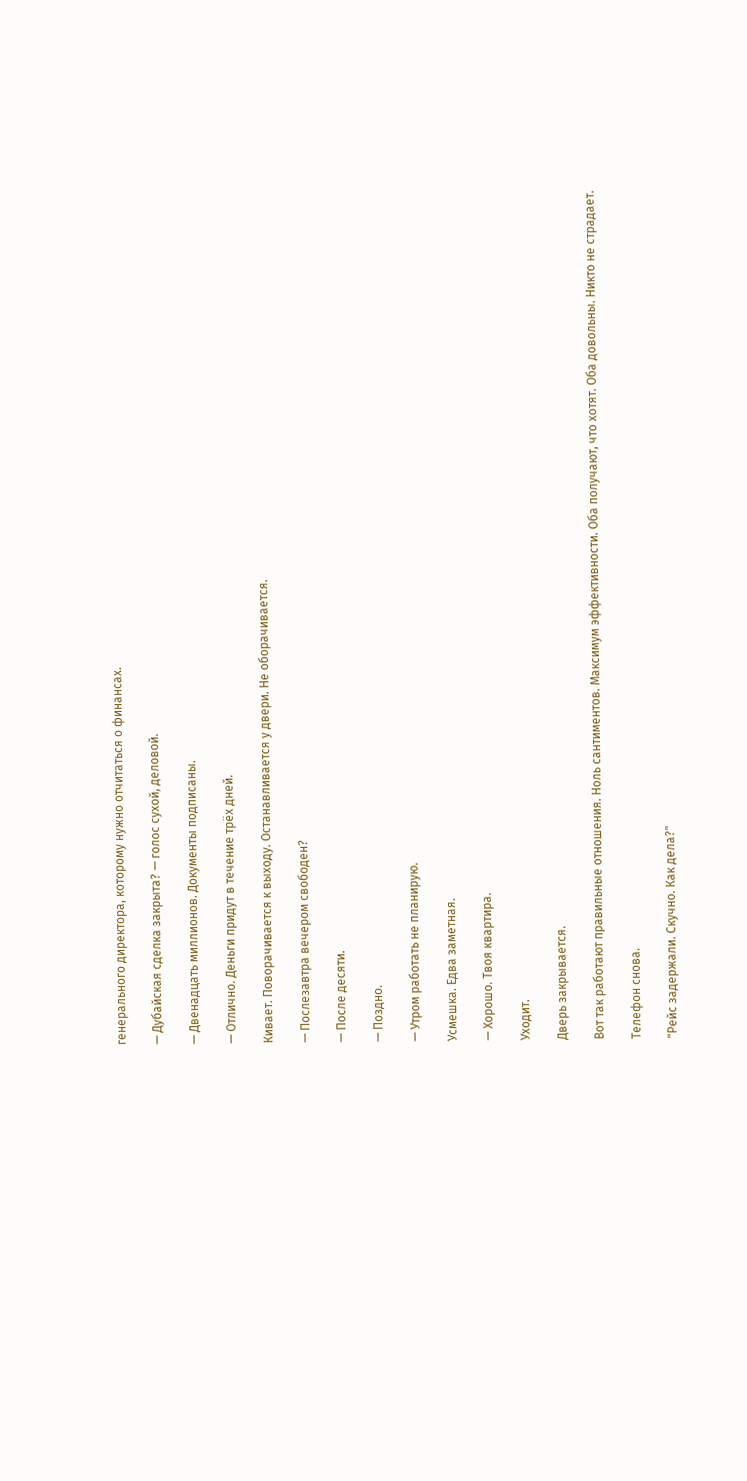генерального директора, которому нужно отчитаться о финансах.

— Дубайская сделка закрыта? — голос сухой, деловой.

— Двенадцать миллионов. Документы подписаны.

— Отлично. Деньги придут в течение трёх дней.

Кивает. Поворачивается к выходу. Останавливается у двери. Не оборачивается.

— Послезавтра вечером свободен?

— После десяти.

— Поздно.

— Утром работать не планирую.

Усмешка. Едва заметная.

— Хорошо. Твоя квартира.

Уходит.

Дверь закрывается.

Вот так работают правильные отношения. Ноль сантиментов. Максимум эффективности. Оба получают, что хотят. Оба довольны. Никто не страдает.

Телефон снова.

"Рейс задержали. Скучно. Как дела?"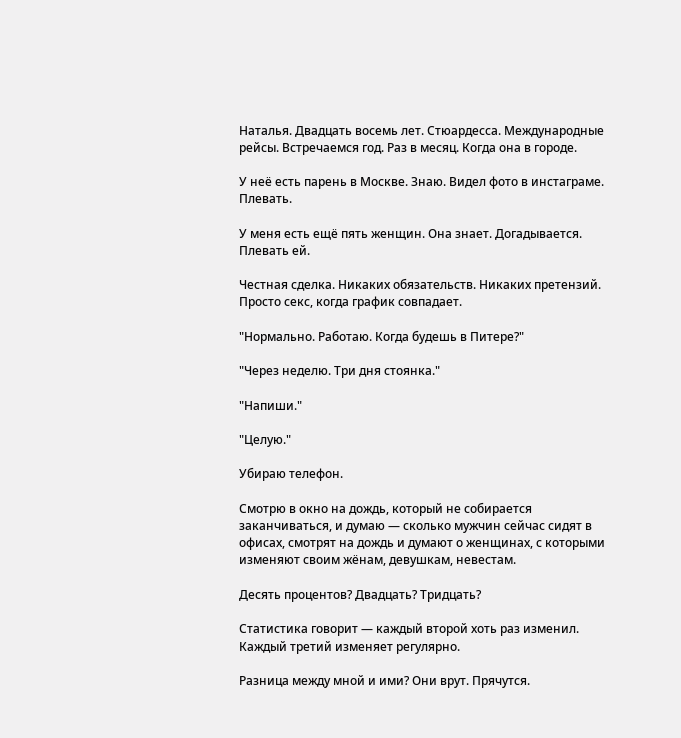Наталья. Двадцать восемь лет. Стюардесса. Международные рейсы. Встречаемся год. Раз в месяц. Когда она в городе.

У неё есть парень в Москве. Знаю. Видел фото в инстаграме. Плевать.

У меня есть ещё пять женщин. Она знает. Догадывается. Плевать ей.

Честная сделка. Никаких обязательств. Никаких претензий. Просто секс, когда график совпадает.

"Нормально. Работаю. Когда будешь в Питере?"

"Через неделю. Три дня стоянка."

"Напиши."

"Целую."

Убираю телефон.

Смотрю в окно на дождь, который не собирается заканчиваться, и думаю — сколько мужчин сейчас сидят в офисах, смотрят на дождь и думают о женщинах, с которыми изменяют своим жёнам, девушкам, невестам.

Десять процентов? Двадцать? Тридцать?

Статистика говорит — каждый второй хоть раз изменил. Каждый третий изменяет регулярно.

Разница между мной и ими? Они врут. Прячутся.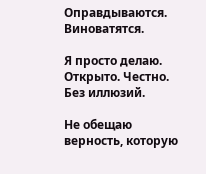Оправдываются. Виноватятся.

Я просто делаю. Открыто. Честно. Без иллюзий.

Не обещаю верность, которую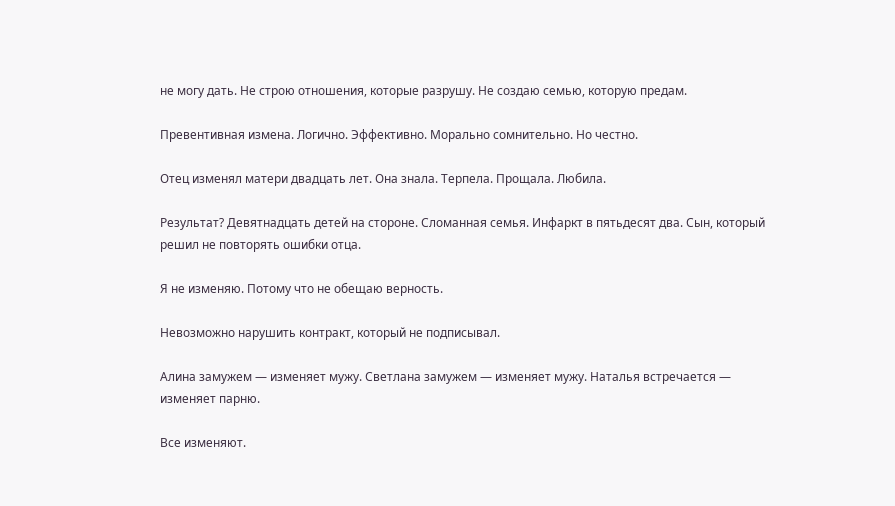не могу дать. Не строю отношения, которые разрушу. Не создаю семью, которую предам.

Превентивная измена. Логично. Эффективно. Морально сомнительно. Но честно.

Отец изменял матери двадцать лет. Она знала. Терпела. Прощала. Любила.

Результат? Девятнадцать детей на стороне. Сломанная семья. Инфаркт в пятьдесят два. Сын, который решил не повторять ошибки отца.

Я не изменяю. Потому что не обещаю верность.

Невозможно нарушить контракт, который не подписывал.

Алина замужем — изменяет мужу. Светлана замужем — изменяет мужу. Наталья встречается — изменяет парню.

Все изменяют.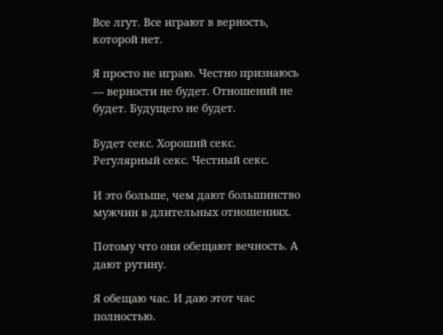Все лгут. Все играют в верность, которой нет.

Я просто не играю. Честно признаюсь — верности не будет. Отношений не будет. Будущего не будет.

Будет секс. Хороший секс. Регулярный секс. Честный секс.

И это больше, чем дают большинство мужчин в длительных отношениях.

Потому что они обещают вечность. А дают рутину.

Я обещаю час. И даю этот час полностью.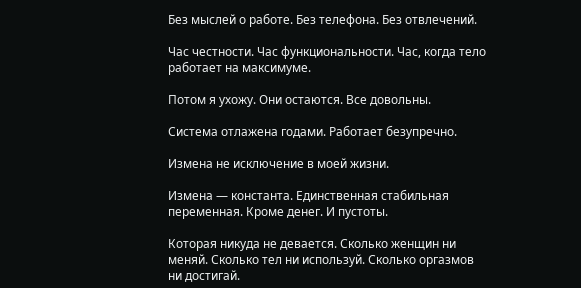Без мыслей о работе. Без телефона. Без отвлечений.

Час честности. Час функциональности. Час, когда тело работает на максимуме.

Потом я ухожу. Они остаются. Все довольны.

Система отлажена годами. Работает безупречно.

Измена не исключение в моей жизни.

Измена — константа. Единственная стабильная переменная. Кроме денег. И пустоты.

Которая никуда не девается. Сколько женщин ни меняй. Сколько тел ни используй. Сколько оргазмов ни достигай.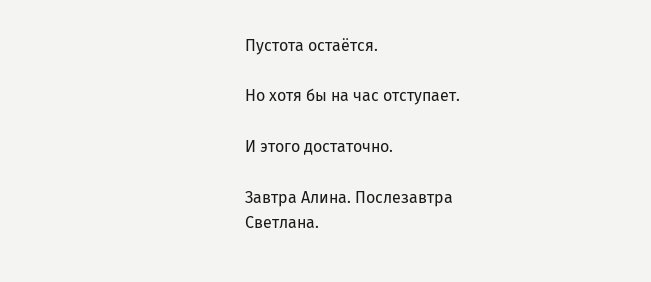Пустота остаётся.

Но хотя бы на час отступает.

И этого достаточно.

Завтра Алина. Послезавтра Светлана.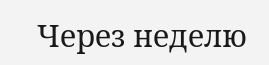Через неделю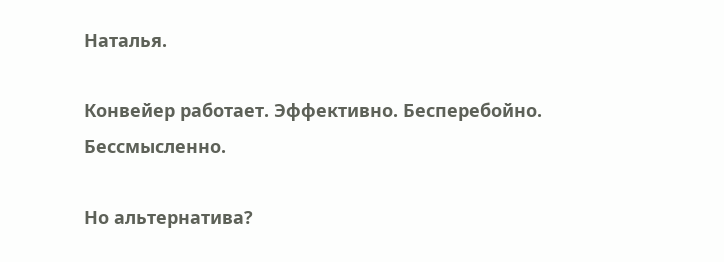Наталья.

Конвейер работает. Эффективно. Бесперебойно. Бессмысленно.

Но альтернатива?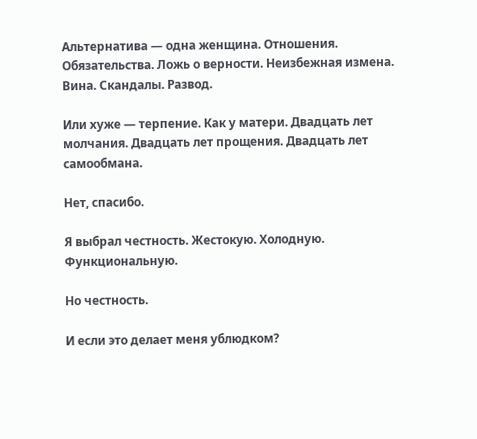Альтернатива — одна женщина. Отношения. Обязательства. Ложь о верности. Неизбежная измена. Вина. Скандалы. Развод.

Или хуже — терпение. Как у матери. Двадцать лет молчания. Двадцать лет прощения. Двадцать лет самообмана.

Нет, спасибо.

Я выбрал честность. Жестокую. Холодную. Функциональную.

Но честность.

И если это делает меня ублюдком?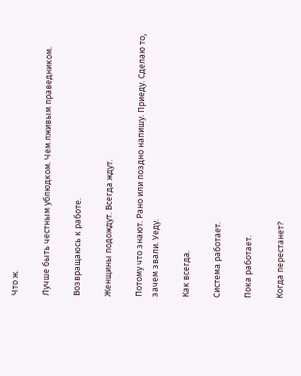Что ж.

Лучше быть честным ублюдком. Чем лживым праведником.

Возвращаюсь к работе.

Женщины подождут. Всегда ждут.

Потому что знают. Рано или поздно напишу. Приеду. Сделаю то, зачем звали. Уеду.

Как всегда.

Система работает.

Пока работает.

Когда перестанет?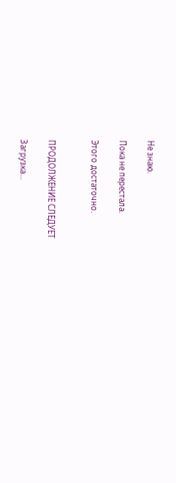Не знаю.

Пока не перестала.

Этого достаточно.


ПРОДОЛЖЕНИЕ СЛЕДУЕТ

Загрузка...